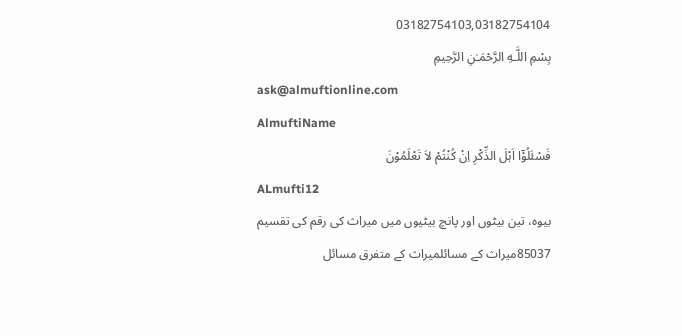03182754103,03182754104
بِسْمِ اللَّـهِ الرَّحْمَـٰنِ الرَّحِيمِ
ask@almuftionline.com
AlmuftiName
فَسْئَلُوْٓا اَہْلَ الذِّکْرِ اِنْ کُنْتُمْ لاَ تَعْلَمُوْنَ
ALmufti12
بیوہ، تین بیٹوں اور پانچ بیٹیوں میں میراث کی رقم کی تقسیم
85037میراث کے مسائلمیراث کے متفرق مسائل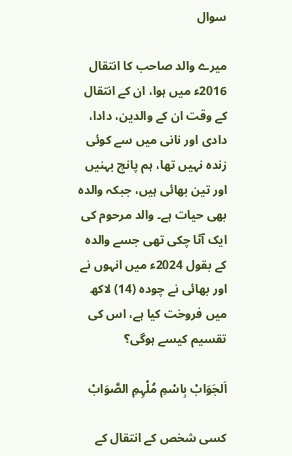سوال

میرے والد صاحب کا انتقال 2016ء میں ہوا، ان کے انتقال کے وقت ان کے والدین، دادا، دادی اور نانی میں سے کوئی زندہ نہیں تھا، ہم پانچ بہنیں اور تین بھائی ہیں، جبکہ والدہ بھی حیات ہے۔ والد مرحوم کی ایک آٹا چکی تھی جسے والدہ کے بقول 2024ء میں انہوں نے اور بھائی نے چودہ (14) لاکھ میں فروخت کیا ہے، اس کی تقسیم کیسے ہوگی؟

اَلجَوَابْ بِاسْمِ مُلْہِمِ الصَّوَابْ

کسی شخص کے انتقال کے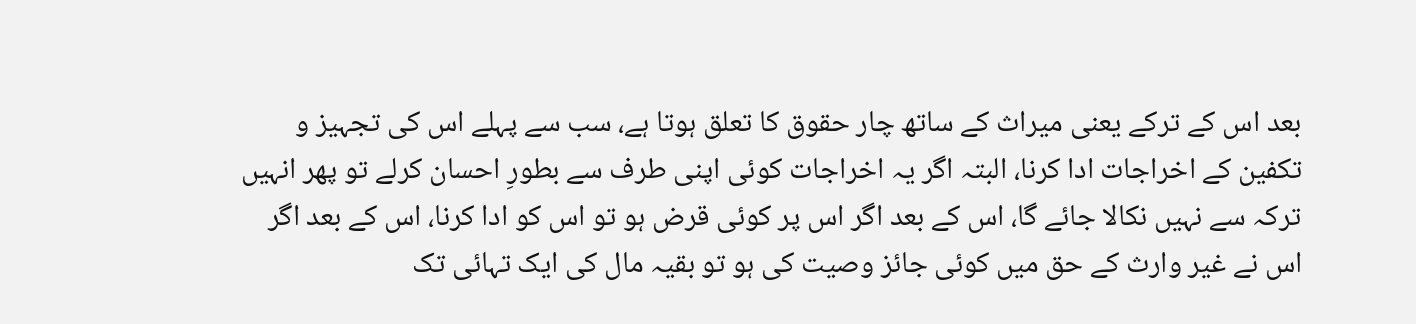بعد اس کے ترکے یعنی میراث کے ساتھ چار حقوق کا تعلق ہوتا ہے، سب سے پہلے اس کی تجہیز و تکفین کے اخراجات ادا کرنا، البتہ اگر یہ اخراجات کوئی اپنی طرف سے بطورِ احسان کرلے تو پھر انہیں ترکہ سے نہیں نکالا جائے گا، اس کے بعد اگر اس پر کوئی قرض ہو تو اس کو ادا کرنا، اس کے بعد اگر اس نے غیر وارث کے حق میں کوئی جائز وصیت کی ہو تو بقیہ مال کی ایک تہائی تک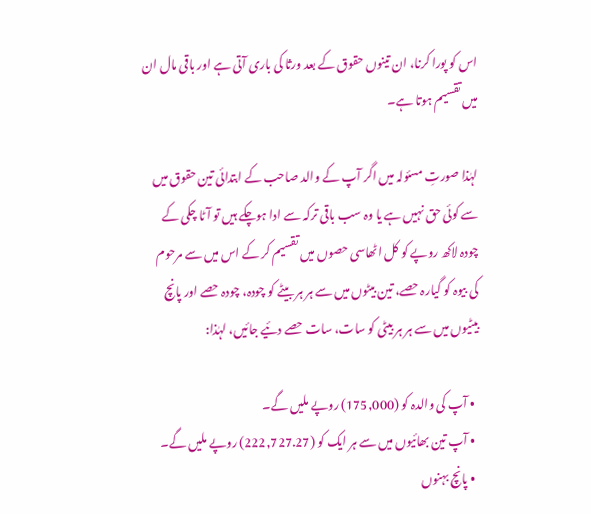اس کو پورا کرنا، ان تینوں حقوق کے بعد ورثا کی باری آتی ہے اور باقی مال ان میں تقسیم ہوتا ہے۔

لہٰذا صورتِ مسئولہ میں اگر آپ کے والد صاحب کے ابتدائی تین حقوق میں سے کوئی حق نہیں ہے یا وہ سب باقی ترکہ سے ادا ہوچکے ہیں تو آٹا چکی کے چودہ لاکھ روپے کو کل اٹھاسی حصوں میں تقسیم کر کے اس میں سے مرحوم کی بیوہ کو گیارہ حصے، تین بیٹوں میں سے ہر ہر بیٹے کو چودہ، چودہ حصے اور پانچ بیٹیوں میں سے ہر ہر بیٹی کو سات، سات حصے دئیے جائیں، لہٰذا:

  • آپ کی والدہ کو (175,000) روپے ملیں گے۔
  • آپ تین بھائیوں میں سے ہر ایک کو (222,727.27) روپے ملیں گے۔
  • پانچ بہنوں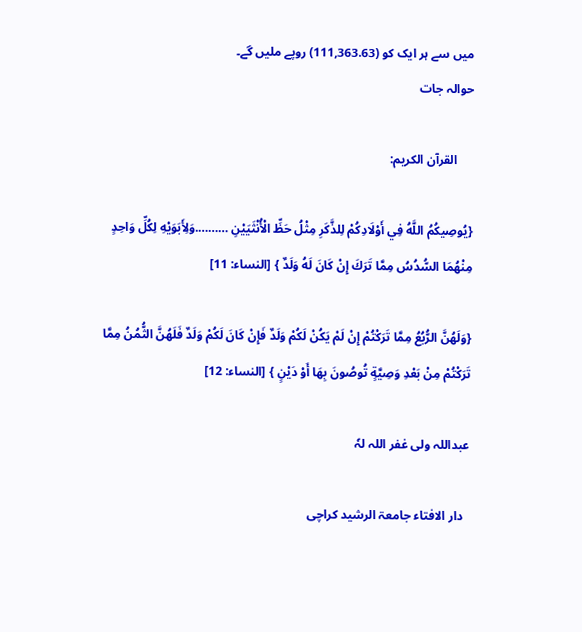میں سے ہر ایک کو (111,363.63) روپے ملیں گے۔
حوالہ جات

     القرآن الکریم:

{يُوصِيكُمُ اللَّهُ فِي أَوْلَادِكُمْ لِلذَّكَرِ مِثْلُ حَظِّ الْأُنْثَيَيْنِ ……….وَلِأَبَوَيْهِ لِكُلِّ وَاحِدٍ مِنْهُمَا السُّدُسُ مِمَّا تَرَكَ إِنْ كَانَ لَهُ وَلَدٌ } [النساء: 11]

{وَلَهُنَّ الرُّبُعُ مِمَّا تَرَكْتُمْ إِنْ لَمْ يَكُنْ لَكُمْ وَلَدٌ فَإِنْ كَانَ لَكُمْ وَلَدٌ فَلَهُنَّ الثُّمُنُ مِمَّا تَرَكْتُمْ مِنْ بَعْدِ وَصِيَّةٍ تُوصُونَ بِهَا أَوْ دَيْنٍ } [النساء: 12]

عبداللہ ولی غفر اللہ لہٗ

  دار الافتاء جامعۃ الرشید کراچی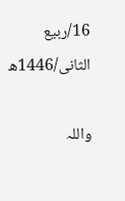16/ربیع الثانی/1446ھ

واللہ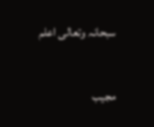سبحانہ وتعالی اعلم

مجیب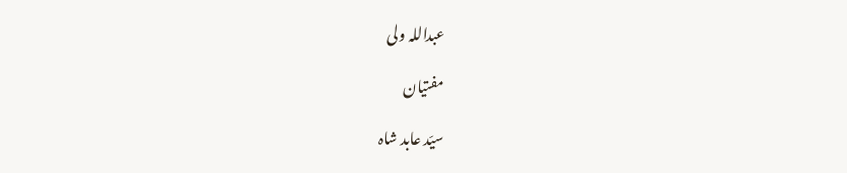عبداللہ ولی

مفتیان

سیّد عابد شاہ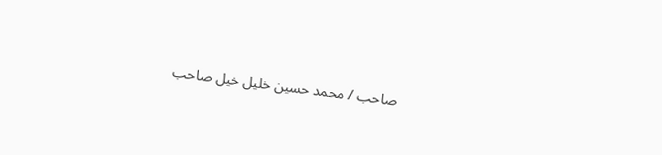صاحب / محمد حسین خلیل خیل صاحب